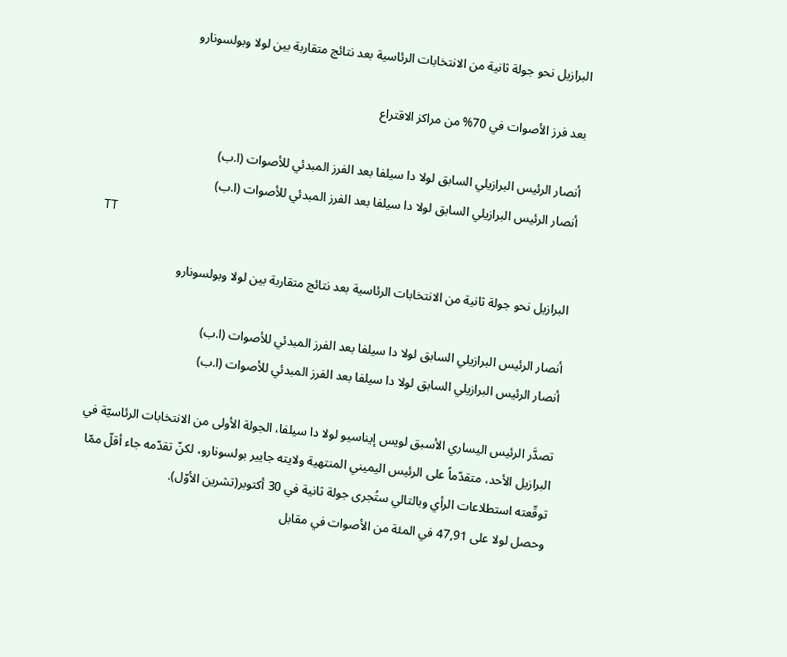البرازيل نحو جولة ثانية من الانتخابات الرئاسية بعد نتائج متقاربة بين لولا وبولسونارو

بعد فرز الأصوات في 70% من مراكز الاقتراع

أنصار الرئيس البرازيلي السابق لولا دا سيلفا بعد الفرز المبدئي للأصوات (ا.ب)
أنصار الرئيس البرازيلي السابق لولا دا سيلفا بعد الفرز المبدئي للأصوات (ا.ب)
TT

البرازيل نحو جولة ثانية من الانتخابات الرئاسية بعد نتائج متقاربة بين لولا وبولسونارو

أنصار الرئيس البرازيلي السابق لولا دا سيلفا بعد الفرز المبدئي للأصوات (ا.ب)
أنصار الرئيس البرازيلي السابق لولا دا سيلفا بعد الفرز المبدئي للأصوات (ا.ب)

تصدَّر الرئيس اليساري الأسبق لويس إيناسيو لولا دا سيلفا، الجولة الأولى من الانتخابات الرئاسيّة في البرازيل الأحد، متقدّماً على الرئيس اليميني المنتهية ولايته جايير بولسونارو، لكنّ تقدّمه جاء أقلّ ممّا توقّعته استطلاعات الرأي وبالتالي ستُجرى جولة ثانية في 30 أكتوبر(تشرين الأوّل).
وحصل لولا على 47,91 في المئة من الأصوات في مقابل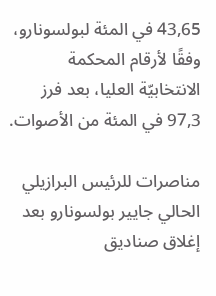43,65 في المئة لبولسونارو، وفقًا لأرقام المحكمة الانتخابيّة العليا، بعد فرز 97,3 في المئة من الأصوات.

مناصرات للرئيس البرازيلي الحالي جايير بولسونارو بعد إغلاق صناديق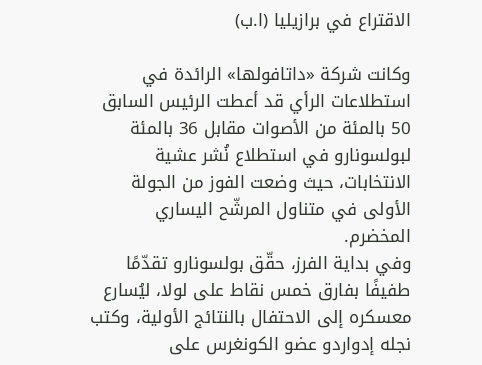الاقتراع في برازيليا (ا.ب)

وكانت شركة «داتافولها» الرائدة في استطلاعات الرأي قد أعطت الرئيس السابق 50 بالمئة من الأصوات مقابل 36 بالمئة لبولسونارو في استطلاع نُشر عشية الانتخابات، حيث وضعت الفوز من الجولة الأولى في متناول المرشّح اليساري المخضرم.
وفي بداية الفرز، حقّق بولسونارو تقدّمًا طفيفًا بفارق خمس نقاط على لولا، ليُسارع معسكره إلى الاحتفال بالنتائج الأولية، وكتب نجله إدواردو عضو الكونغرس على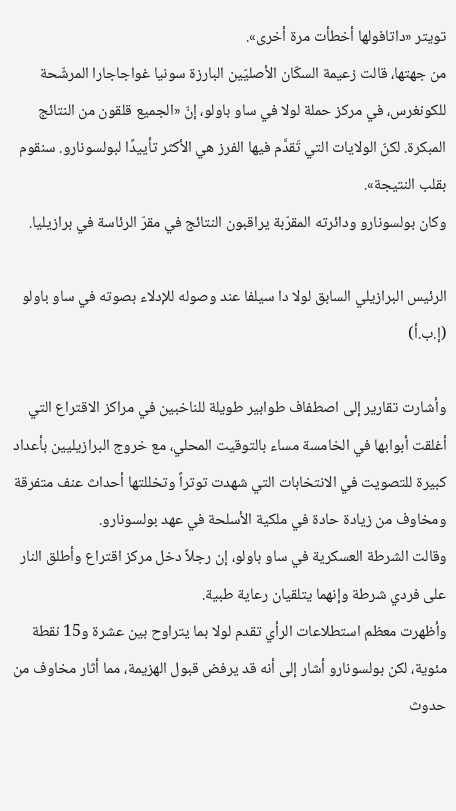تويتر «داتافولها أخطأت مرة أخرى».
من جهتها، قالت زعيمة السكّان الأصليّين البارزة سونيا غواجاجارا المرشّحة للكونغرس، في مركز حملة لولا في ساو باولو، إنّ «الجميع قلقون من النتائج المبكرة. لكنّ الولايات التي تَقدَّم فيها الفرز هي الأكثر تأييدًا لبولسونارو. سنقوم بقلب النتيجة».
وكان بولسونارو ودائرته المقرّبة يراقبون النتائج في مقرّ الرئاسة في برازيليا.

الرئيس البرازيلي السابق لولا دا سيلفا عند وصوله للإدلاء بصوته في ساو باولو (إ.ب.أ)

وأشارت تقارير إلى اصطفاف طوابير طويلة للناخبين في مراكز الاقتراع التي أغلقت أبوابها في الخامسة مساء بالتوقيت المحلي، مع خروج البرازيليين بأعداد كبيرة للتصويت في الانتخابات التي شهدت توتراً وتخللتها أحداث عنف متفرقة ومخاوف من زيادة حادة في ملكية الأسلحة في عهد بولسونارو.
وقالت الشرطة العسكرية في ساو باولو، إن رجلاً دخل مركز اقتراع وأطلق النار على فردي شرطة وإنهما يتلقيان رعاية طبية.
وأظهرت معظم استطلاعات الرأي تقدم لولا بما يتراوح بين عشرة و15 نقطة مئوية، لكن بولسونارو أشار إلى أنه قد يرفض قبول الهزيمة، مما أثار مخاوف من حدوث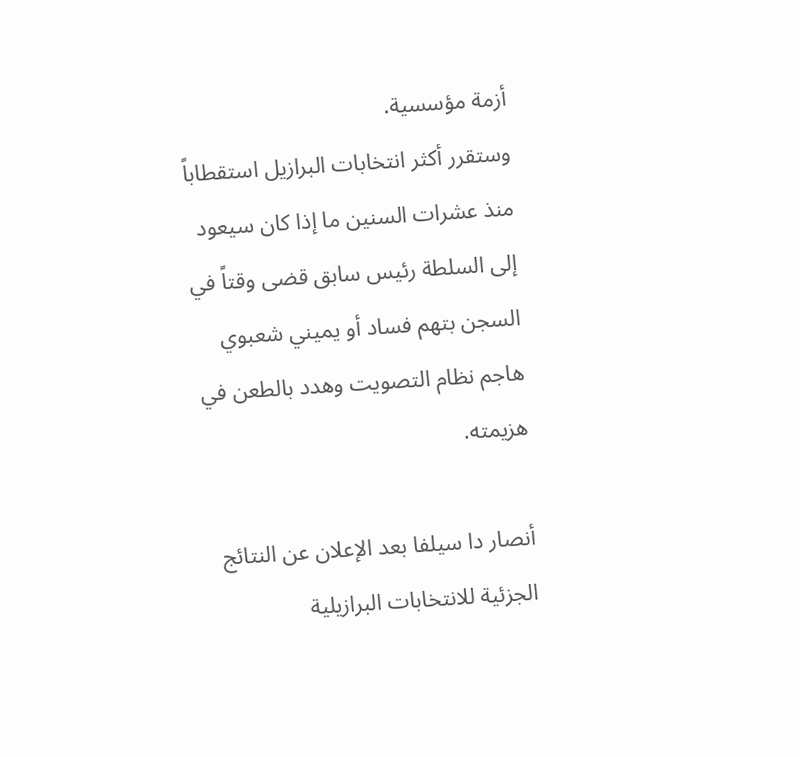أزمة مؤسسية.
وستقرر أكثر انتخابات البرازيل استقطاباً منذ عشرات السنين ما إذا كان سيعود إلى السلطة رئيس سابق قضى وقتاً في السجن بتهم فساد أو يميني شعبوي هاجم نظام التصويت وهدد بالطعن في هزيمته.

أنصار دا سيلفا بعد الإعلان عن النتائج الجزئية للانتخابات البرازيلية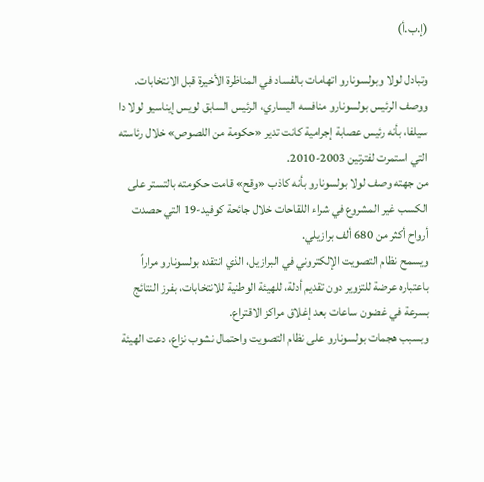(إ.ب.أ)

وتبادل لولا وبولسونارو اتهامات بالفساد في المناظرة الأخيرة قبل الانتخابات.
ووصف الرئيس بولسونارو منافسه اليساري، الرئيس السابق لويس إيناسيو لولا دا سيلفا، بأنه رئيس عصابة إجرامية كانت تدير «حكومة من اللصوص» خلال رئاسته التي استمرت لفترتين 2003-2010.
من جهته وصف لولا بولسونارو بأنه كاذب «وقح» قامت حكومته بالتستر على الكسب غير المشروع في شراء اللقاحات خلال جائحة كوفيد-19 التي حصدت أرواح أكثر من 680 ألف برازيلي.
ويسمح نظام التصويت الإلكتروني في البرازيل، الذي انتقده بولسونارو مراراً باعتباره عرضة للتزوير دون تقديم أدلة، للهيئة الوطنية للانتخابات، بفرز النتائج بسرعة في غضون ساعات بعد إغلاق مراكز الاقتراع.
وبسبب هجمات بولسونارو على نظام التصويت واحتمال نشوب نزاع، دعت الهيئة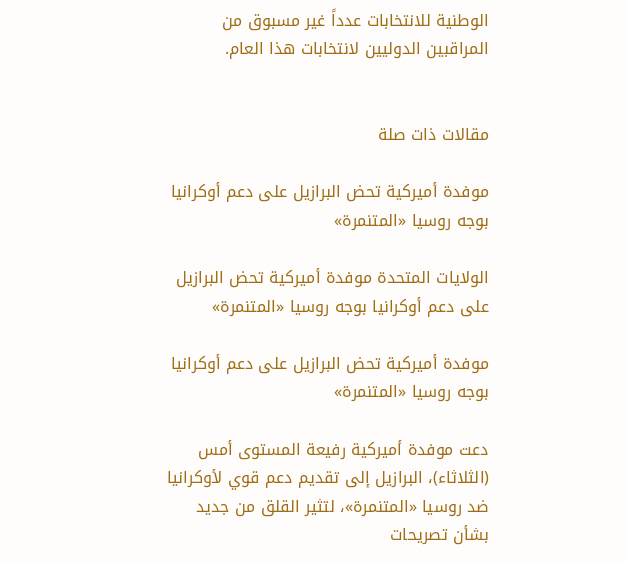الوطنية للانتخابات عدداً غير مسبوق من المراقبين الدوليين لانتخابات هذا العام.


مقالات ذات صلة

موفدة أميركية تحض البرازيل على دعم أوكرانيا بوجه روسيا «المتنمرة»

الولايات المتحدة موفدة أميركية تحض البرازيل على دعم أوكرانيا بوجه روسيا «المتنمرة»

موفدة أميركية تحض البرازيل على دعم أوكرانيا بوجه روسيا «المتنمرة»

دعت موفدة أميركية رفيعة المستوى أمس (الثلاثاء)، البرازيل إلى تقديم دعم قوي لأوكرانيا ضد روسيا «المتنمرة»، لتثير القلق من جديد بشأن تصريحات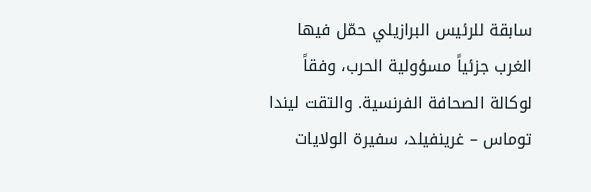سابقة للرئيس البرازيلي حمّل فيها الغرب جزئياً مسؤولية الحرب، وفقاً لوكالة الصحافة الفرنسية. والتقت ليندا توماس – غرينفيلد، سفيرة الولايات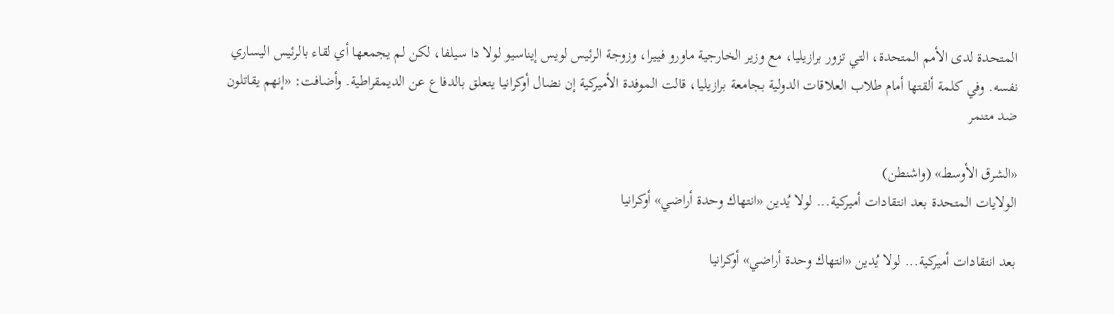المتحدة لدى الأمم المتحدة، التي تزور برازيليا، مع وزير الخارجية ماورو فييرا، وزوجة الرئيس لويس إيناسيو لولا دا سيلفا، لكن لم يجمعها أي لقاء بالرئيس اليساري نفسه. وفي كلمة ألقتها أمام طلاب العلاقات الدولية بجامعة برازيليا، قالت الموفدة الأميركية إن نضال أوكرانيا يتعلق بالدفاع عن الديمقراطية. وأضافت: «إنهم يقاتلون ضد متنمر

«الشرق الأوسط» (واشنطن)
الولايات المتحدة بعد انتقادات أميركية... لولا يُدين «انتهاك وحدة أراضي» أوكرانيا

بعد انتقادات أميركية... لولا يُدين «انتهاك وحدة أراضي» أوكرانيا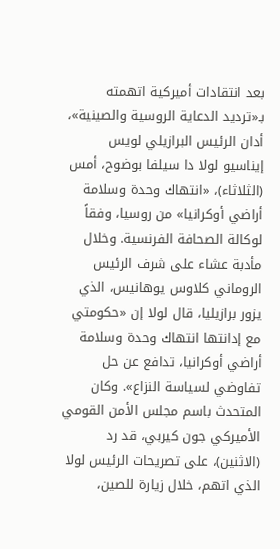بعد انتقادات أميركية اتهمته بـ«ترديد الدعاية الروسية والصينية»، أدان الرئيس البرازيلي لويس إيناسيو لولا دا سيلفا بوضوح، أمس (الثلاثاء)، «انتهاك وحدة وسلامة أراضي أوكرانيا» من روسيا، وفقاً لوكالة الصحافة الفرنسية. وخلال مأدبة عشاء على شرف الرئيس الروماني كلاوس يوهانيس، الذي يزور برازيليا، قال لولا إن «حكومتي مع إدانتها انتهاك وحدة وسلامة أراضي أوكرانيا، تدافع عن حل تفاوضي لسياسة النزاع». وكان المتحدث باسم مجلس الأمن القومي الأميركي جون كيربي، قد رد (الاثنين)، على تصريحات الرئيس لولا الذي اتهم، خلال زيارة للصين،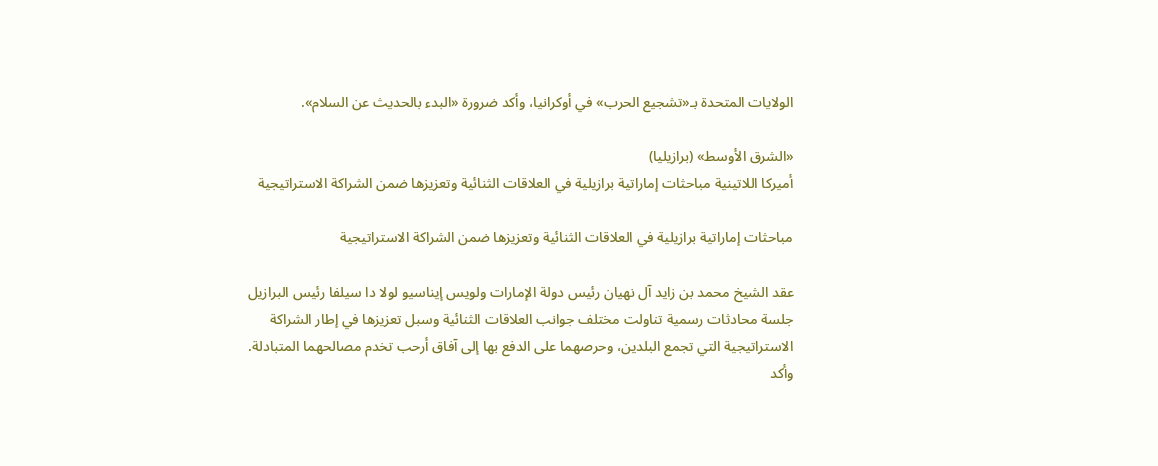الولايات المتحدة بـ«تشجيع الحرب» في أوكرانيا، وأكد ضرورة «البدء بالحديث عن السلام».

«الشرق الأوسط» (برازيليا)
أميركا اللاتينية مباحثات إماراتية برازيلية في العلاقات الثنائية وتعزيزها ضمن الشراكة الاستراتيجية

مباحثات إماراتية برازيلية في العلاقات الثنائية وتعزيزها ضمن الشراكة الاستراتيجية

عقد الشيخ محمد بن زايد آل نهيان رئيس دولة الإمارات ولويس إيناسيو لولا دا سيلفا رئيس البرازيل جلسة محادثات رسمية تناولت مختلف جوانب العلاقات الثنائية وسبل تعزيزها في إطار الشراكة الاستراتيجية التي تجمع البلدين، وحرصهما على الدفع بها إلى آفاق أرحب تخدم مصالحهما المتبادلة. وأكد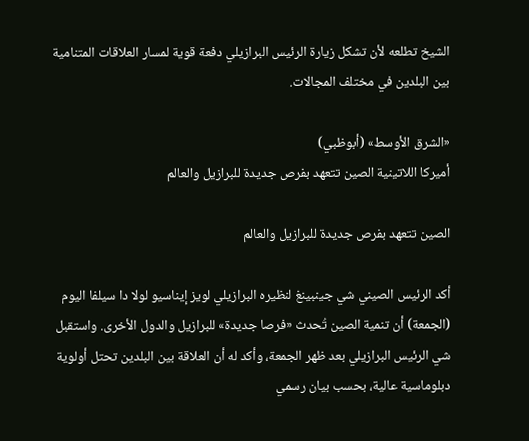الشيخ تطلعه لأن تشكل زيارة الرئيس البرازيلي دفعة قوية لمسار العلاقات المتنامية بين البلدين في مختلف المجالات.

«الشرق الأوسط» (أبوظبي)
أميركا اللاتينية الصين تتعهد بفرص جديدة للبرازيل والعالم

الصين تتعهد بفرص جديدة للبرازيل والعالم

أكد الرئيس الصيني شي جينبينغ لنظيره البرازيلي لويز إيناسيو لولا دا سيلفا اليوم (الجمعة) أن تنمية الصين تُحدث «فرصا جديدة» للبرازيل والدول الأخرى. واستقبل شي الرئيس البرازيلي بعد ظهر الجمعة، وأكد له أن العلاقة بين البلدين تحتل أولوية دبلوماسية عالية، بحسب بيان رسمي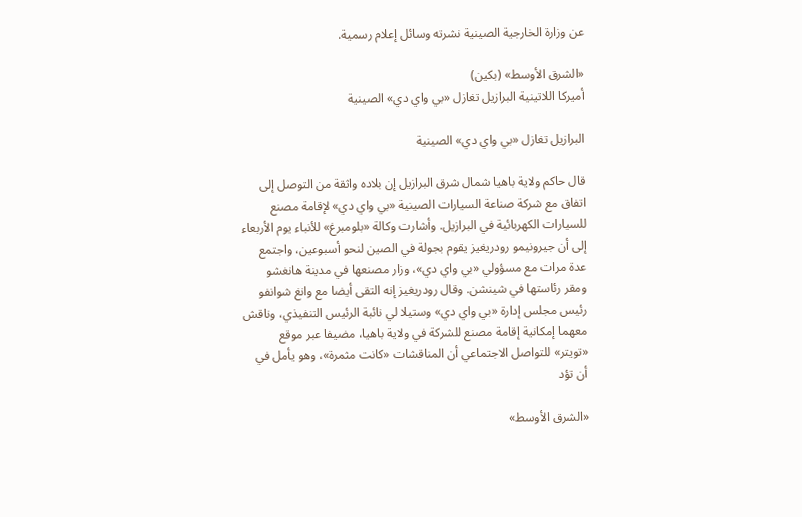عن وزارة الخارجية الصينية نشرته وسائل إعلام رسمية.

«الشرق الأوسط» (بكين)
أميركا اللاتينية البرازيل تغازل «بي واي دي» الصينية

البرازيل تغازل «بي واي دي» الصينية

قال حاكم ولاية باهيا شمال شرق البرازيل إن بلاده واثقة من التوصل إلى اتفاق مع شركة صناعة السيارات الصينية «بي واي دي» لإقامة مصنع للسيارات الكهربائية في البرازيل. وأشارت وكالة «بلومبرغ» للأنباء يوم الأربعاء إلى أن جيرونيمو رودريغيز يقوم بجولة في الصين لنحو أسبوعين، واجتمع عدة مرات مع مسؤولي «بي واي دي»، وزار مصنعها في مدينة هانغشو ومقر رئاستها في شينشن. وقال رودريغيز إنه التقى أيضا مع وانغ شوانفو رئيس مجلس إدارة «بي واي دي» وستيلا لي نائبة الرئيس التنفيذي، وناقش معهما إمكانية إقامة مصنع للشركة في ولاية باهيا، مضيفا عبر موقع «تويتر» للتواصل الاجتماعي أن المناقشات «كانت مثمرة»، وهو يأمل في أن تؤد

«الشرق الأوسط»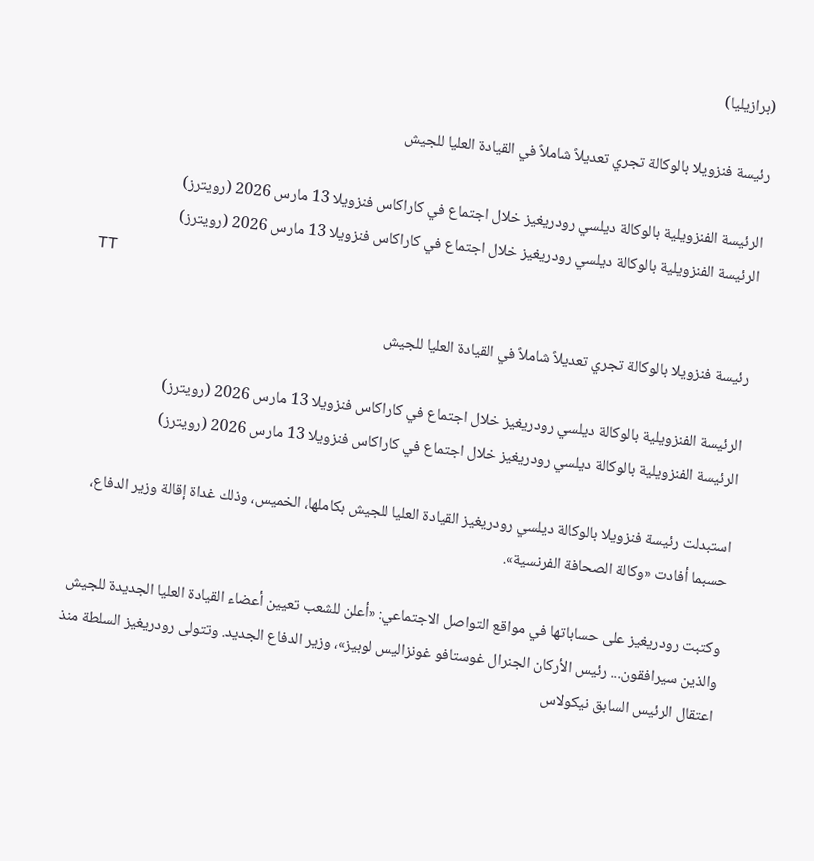(برازيليا)

رئيسة فنزويلا بالوكالة تجري تعديلاً شاملاً في القيادة العليا للجيش

الرئيسة الفنزويلية بالوكالة ديلسي رودريغيز خلال اجتماع في كاراكاس فنزويلا 13 مارس 2026 (رويترز)
الرئيسة الفنزويلية بالوكالة ديلسي رودريغيز خلال اجتماع في كاراكاس فنزويلا 13 مارس 2026 (رويترز)
TT

رئيسة فنزويلا بالوكالة تجري تعديلاً شاملاً في القيادة العليا للجيش

الرئيسة الفنزويلية بالوكالة ديلسي رودريغيز خلال اجتماع في كاراكاس فنزويلا 13 مارس 2026 (رويترز)
الرئيسة الفنزويلية بالوكالة ديلسي رودريغيز خلال اجتماع في كاراكاس فنزويلا 13 مارس 2026 (رويترز)

استبدلت رئيسة فنزويلا بالوكالة ديلسي رودريغيز القيادة العليا للجيش بكاملها، الخميس، وذلك غداة إقالة وزير الدفاع، حسبما أفادت «وكالة الصحافة الفرنسية».

وكتبت رودريغيز على حساباتها في مواقع التواصل الاجتماعي: «أعلن للشعب تعيين أعضاء القيادة العليا الجديدة للجيش والذين سيرافقون... رئيس الأركان الجنرال غوستافو غونزاليس لوبيز»، وزير الدفاع الجديد. وتتولى رودريغيز السلطة منذ اعتقال الرئيس السابق نيكولاس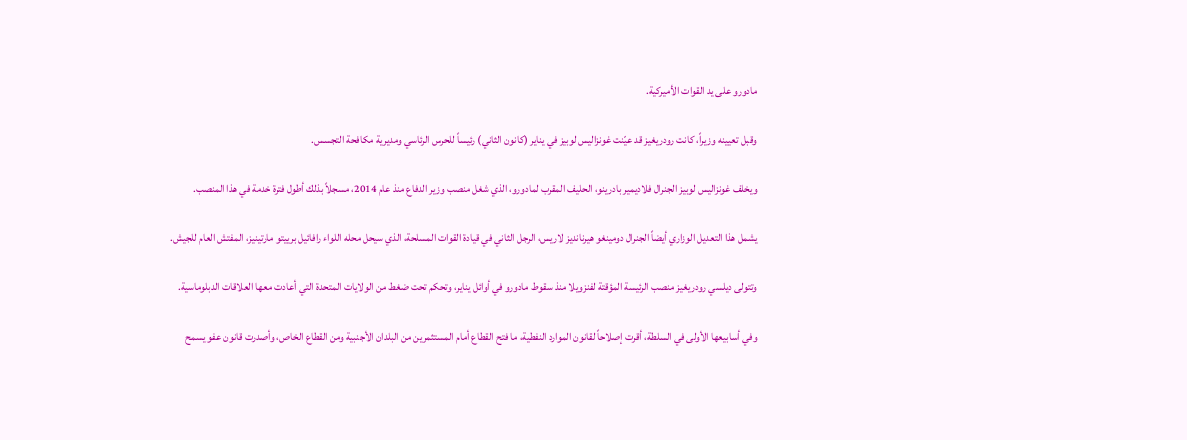مادورو على يد القوات الأميركية.

وقبل تعيينه وزيراً، كانت رودريغيز قد عيّنت غونزاليس لوبيز في يناير (كانون الثاني) رئيساً للحرس الرئاسي ومديرية مكافحة التجسس.

ويخلف غونزاليس لوبيز الجنرال فلاديمير بادرينو، الحليف المقرب لمادورو، الذي شغل منصب وزير الدفاع منذ عام 2014، مسجلاً بذلك أطول فترة خدمة في هذا المنصب.

يشمل هذا التعديل الوزاري أيضاً الجنرال دومينغو هيرنانديز لاريس، الرجل الثاني في قيادة القوات المسلحة، الذي سيحل محله اللواء رافائيل برييتو مارتينيز، المفتش العام للجيش.

وتتولى ديلسي رودريغيز منصب الرئيسة المؤقتة لفنزويلا منذ سقوط مادورو في أوائل يناير، وتحكم تحت ضغط من الولايات المتحدة التي أعادت معها العلاقات الدبلوماسية.

وفي أسابيعها الأولى في السلطة، أقرت إصلاحاً لقانون الموارد النفطية، ما فتح القطاع أمام المستثمرين من البلدان الأجنبية ومن القطاع الخاص، وأصدرت قانون عفو يسمح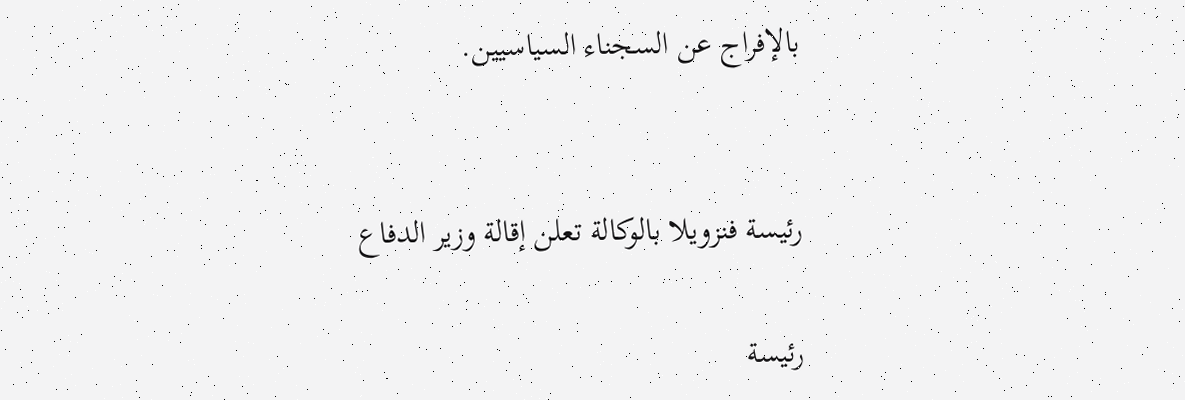بالإفراج عن السجناء السياسيين.


رئيسة فنزويلا بالوكالة تعلن إقالة وزير الدفاع

رئيسة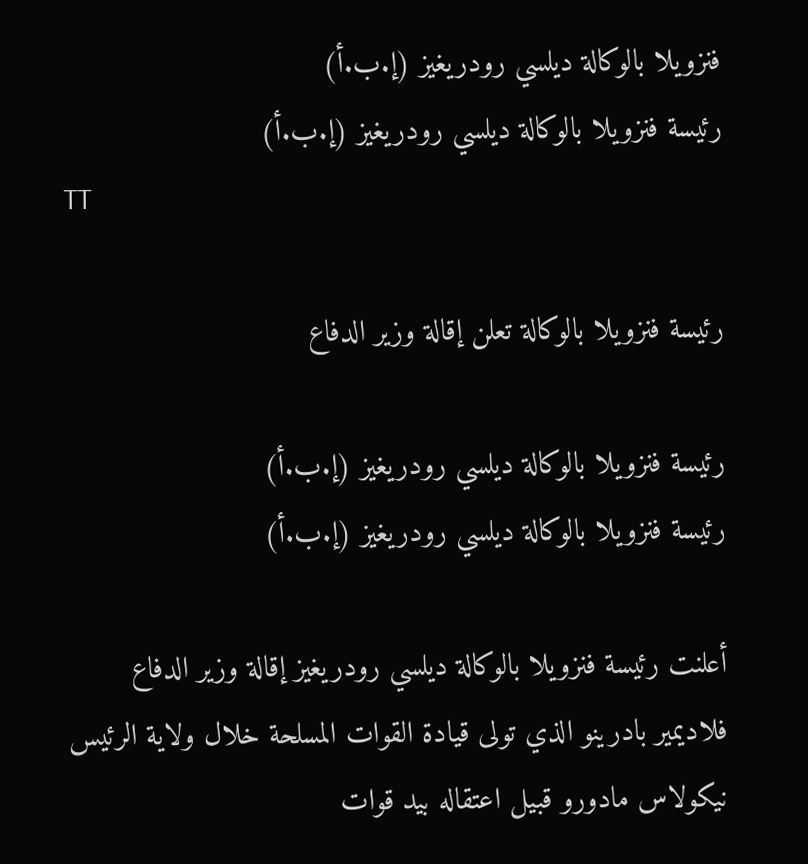فنزويلا بالوكالة ديلسي رودريغيز (إ.ب.أ)
رئيسة فنزويلا بالوكالة ديلسي رودريغيز (إ.ب.أ)
TT

رئيسة فنزويلا بالوكالة تعلن إقالة وزير الدفاع

رئيسة فنزويلا بالوكالة ديلسي رودريغيز (إ.ب.أ)
رئيسة فنزويلا بالوكالة ديلسي رودريغيز (إ.ب.أ)

أعلنت رئيسة فنزويلا بالوكالة ديلسي رودريغيز إقالة وزير الدفاع فلاديمير بادرينو الذي تولى قيادة القوات المسلحة خلال ولاية الرئيس نيكولاس مادورو قبيل اعتقاله بيد قوات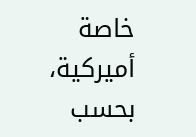خاصة أميركية، بحسب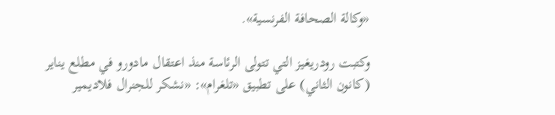«وكالة الصحافة الفرنسية».

وكتبت رودريغيز التي تتولى الرئاسة منذ اعتقال مادورو في مطلع يناير (كانون الثاني) على تطبيق «تلغرام»: «نشكر للجنرال فلاديمير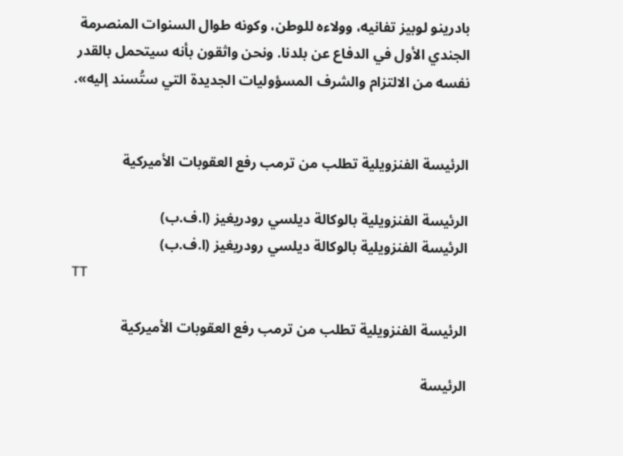بادرينو لوبيز تفانيه، وولاءه للوطن، وكونه طوال السنوات المنصرمة الجندي الأول في الدفاع عن بلدنا. ونحن واثقون بأنه سيتحمل بالقدر نفسه من الالتزام والشرف المسؤوليات الجديدة التي ستُسند إليه».


الرئيسة الفنزويلية تطلب من ترمب رفع العقوبات الأميركية

الرئيسة الفنزويلية بالوكالة ديلسي رودريغيز (ا.ف.ب)
الرئيسة الفنزويلية بالوكالة ديلسي رودريغيز (ا.ف.ب)
TT

الرئيسة الفنزويلية تطلب من ترمب رفع العقوبات الأميركية

الرئيسة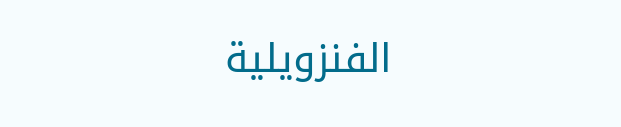الفنزويلية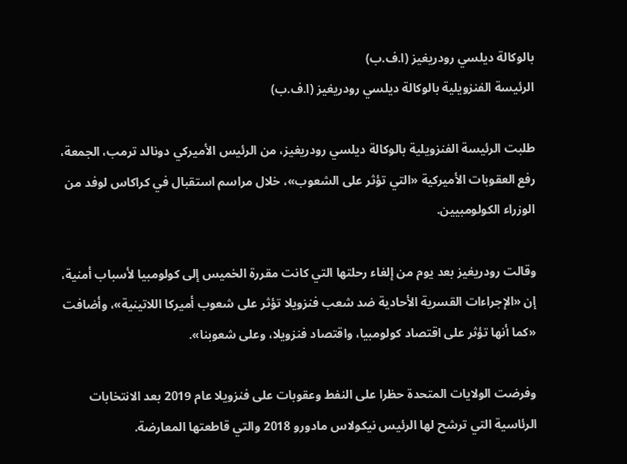بالوكالة ديلسي رودريغيز (ا.ف.ب)
الرئيسة الفنزويلية بالوكالة ديلسي رودريغيز (ا.ف.ب)

طلبت الرئيسة الفنزويلية بالوكالة ديلسي رودريغيز، من الرئيس الأميركي دونالد ترمب، الجمعة، رفع العقوبات الأميركية «التي تؤثر على الشعوب»، خلال مراسم استقبال في كراكاس لوفد من الوزراء الكولومبيين.

وقالت رودريغيز بعد يوم من إلغاء رحلتها التي كانت مقررة الخميس إلى كولومبيا لأسباب أمنية، إن «الإجراءات القسرية الأحادية ضد شعب فنزويلا تؤثر على شعوب أميركا اللاتينية»، وأضافت «كما أنها تؤثر على اقتصاد كولومبيا، واقتصاد فنزويلا، وعلى شعوبنا».

وفرضت الولايات المتحدة حظرا على النفط وعقوبات على فنزويلا عام 2019 بعد الانتخابات الرئاسية التي ترشح لها الرئيس نيكولاس مادورو 2018 والتي قاطعتها المعارضة.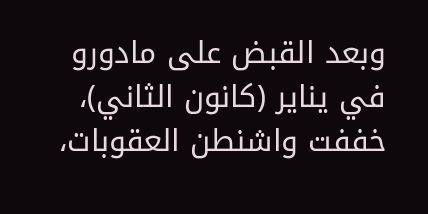وبعد القبض على مادورو في يناير (كانون الثاني)، خففت واشنطن العقوبات،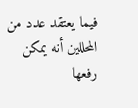فيما يعتقد عدد من المحللين أنه يمكن رفعها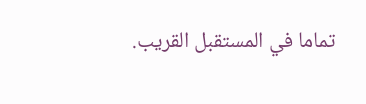تماما في المستقبل القريب.